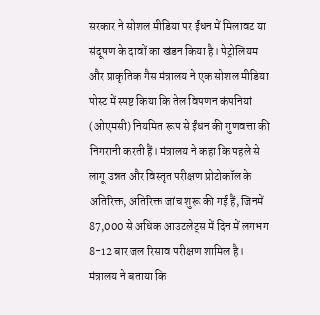सरकार ने सोशल मीडिया पर ईंधन में मिलावट या संदूषण के दावों का खंडन किया है। पेट्रोलियम और प्राकृतिक गैस मंत्रालय ने एक सोशल मीडिया पोस्ट में स्पष्ट किया कि तेल विपणन कंपनियां (ओएमसी) नियमित रूप से ईंधन की गुणवत्ता की निगरानी करती हैं। मंत्रालय ने कहा कि पहले से लागू उन्नत और विस्तृत परीक्षण प्रोटोकॉल के अतिरिक्त, अतिरिक्त जांच शुरू की गई हैं, जिनमें 87,000 से अधिक आउटलेट्स में दिन में लगभग 8-12 बार जल रिसाव परीक्षण शामिल है।
मंत्रालय ने बताया कि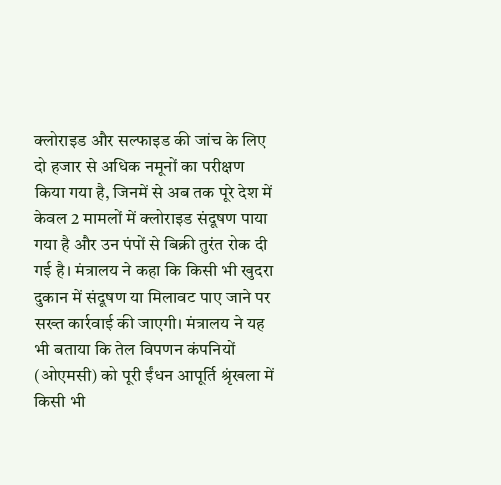क्लोराइड और सल्फाइड की जांच के लिए दो हजार से अधिक नमूनों का परीक्षण किया गया है, जिनमें से अब तक पूरे देश में केवल 2 मामलों में क्लोराइड संदूषण पाया गया है और उन पंपों से बिक्री तुरंत रोक दी गई है। मंत्रालय ने कहा कि किसी भी खुदरा दुकान में संदूषण या मिलावट पाए जाने पर सख्त कार्रवाई की जाएगी। मंत्रालय ने यह भी बताया कि तेल विपणन कंपनियों (ओएमसी) को पूरी ईंधन आपूर्ति श्रृंखला में किसी भी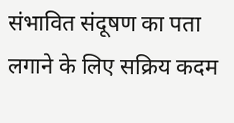संभावित संदूषण का पता लगाने के लिए सक्रिय कदम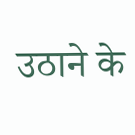उठाने के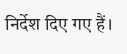निर्देश दिए गए हैं।